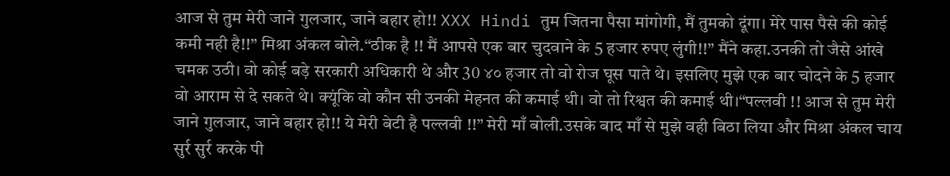आज से तुम मेरी जाने गुलजार, जाने बहार हो!! XXX Hindi तुम जितना पैसा मांगोगी, मैं तुमको दूंगा। मेरे पास पैसे की कोई कमी नही है!!” मिश्रा अंकल बोले.“ठीक है !! मैं आपसे एक बार चुदवाने के 5 हजार रुपए लुंगी!!” मैंने कहा.उनकी तो जैसे आंखे चमक उठी। वो कोई बड़े सरकारी अधिकारी थे और 30 ४० हजार तो वो रोज घूस पाते थे। इसलिए मुझे एक बार चोदने के 5 हजार वो आराम से दे सकते थे। क्यूंकि वो कौन सी उनकी मेहनत की कमाई थी। वो तो रिश्वत की कमाई थी।“पल्लवी !! आज से तुम मेरी जाने गुलजार, जाने बहार हो!! ये मेरी बेटी है पल्लवी !!” मेरी माँ बोली.उसके बाद माँ से मुझे वही बिठा लिया और मिश्रा अंकल चाय सुर्र सुर्र करके पी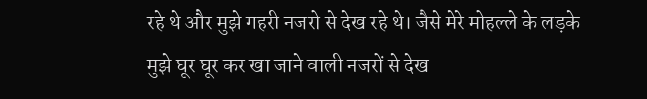रहे थे और मुझे गहरी नजरो से देख रहे थे। जैसे मेरे मोहल्ले के लड़के मुझे घूर घूर कर खा जाने वाली नजरों से देख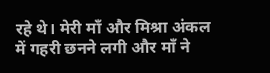रहे थे। मेरी माँ और मिश्रा अंकल में गहरी छनने लगी और माँ ने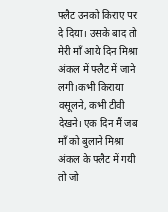फ्लैट उनको किराए पर दे दिया। उसके बाद तो मेरी माँ आये दिन मिश्रा अंकल में फ्लैट में जाने लगी।कभी किराया वसूलने, कभी टीवी देखने। एक दिन मैं जब माँ को बुलाने मिश्रा अंकल के फ्लैट में गयी तो जो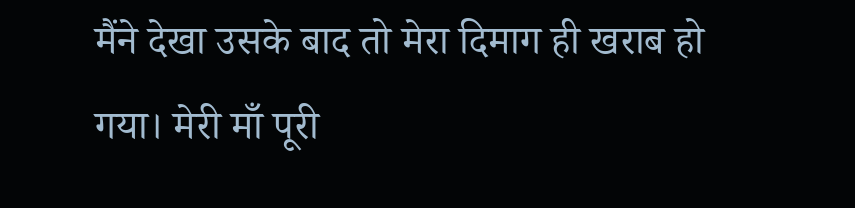मैंने देखा उसके बाद तो मेरा दिमाग ही खराब हो गया। मेरी माँ पूरी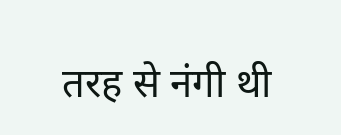तरह से नंगी थी